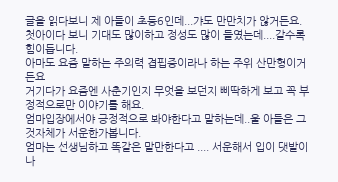글을 읽다보니 제 아들이 초등6인데...갸도 만만치가 않거든요.
첫아이다 보니 기대도 많이하고 정성도 많이 들였는데....갈수록 힘이듭니다.
아마도 요즘 말하는 주의력 겹핍증이라나 하는 주위 산만형이거든요
거기다가 요즘엔 사춘기인지 무엇을 보던지 삐딱하게 보고 꼭 부정적으로만 이야기를 해요.
엄마입장에서야 긍정적으로 봐야한다고 말하는데..울 아들은 그것자체가 서운한가봅니다.
엄마는 선생님하고 똑같은 말만한다고 .... 서운해서 입이 댓발이나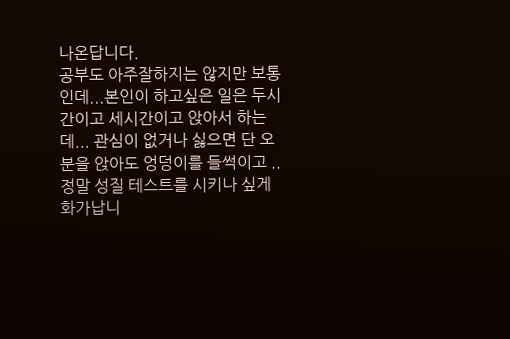나온답니다.
공부도 아주잘하지는 않지만 보통인데...본인이 하고싶은 일은 두시간이고 세시간이고 앉아서 하는데... 관심이 없거나 싫으면 단 오분을 앉아도 엉덩이를 들썩이고 ..정말 성질 테스트를 시키나 싶게 화가납니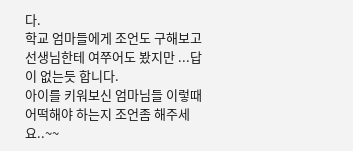다.
학교 엄마들에게 조언도 구해보고 선생님한테 여쭈어도 봤지만 ...답이 없는듯 합니다.
아이를 키워보신 엄마님들 이렇때 어떡해야 하는지 조언좀 해주세요..~~